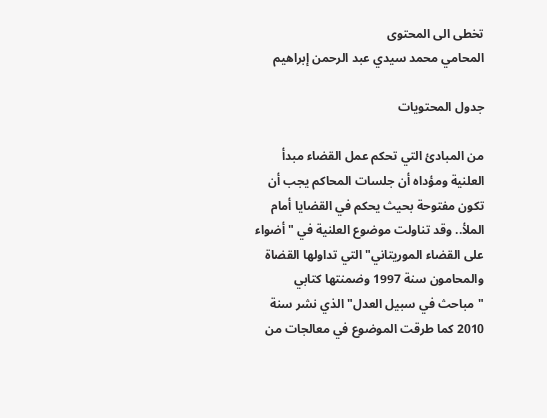تخطى الى المحتوى
المحامي محمد سيدي عبد الرحمن إبراهيم

جدول المحتويات

من المبادئ التي تحكم عمل القضاء مبدأ العلنية ومؤداه أن جلسات المحاكم يجب أن تكون مفتوحة بحيث يحكم في القضايا أمام الملأ.. وقد تناولت موضوع العلنية في "أضواء على القضاء الموريتاني" التي تداولها القضاة والمحامون سنة 1997 وضمنتها كتابي "مباحث في سبيل العدل" الذي نشر سنة 2010 كما طرقت الموضوع في معالجات من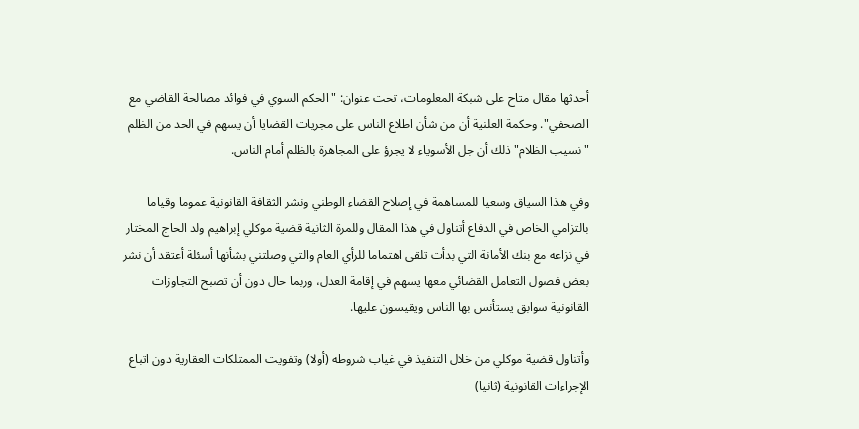أحدثها مقال متاح على شبكة المعلومات، تحت عنوان: "الحكم السوي في فوائد مصالحة القاضي مع الصحفي". وحكمة العلنية أن من شأن اطلاع الناس على مجريات القضايا أن يسهم في الحد من الظلم "نسيب الظلام" ذلك أن جل الأسوياء لا يجرؤ على المجاهرة بالظلم أمام الناس.

وفي هذا السياق وسعيا للمساهمة في إصلاح القضاء الوطني ونشر الثقافة القانونية عموما وقياما بالتزامي الخاص في الدفاع أتناول في هذا المقال وللمرة الثانية قضية موكلي إبراهيم ولد الحاج المختار في نزاعه مع بنك الأمانة التي بدأت تلقى اهتماما للرأي العام والتي وصلتني بشأنها أسئلة أعتقد أن نشر بعض فصول التعامل القضائي معها يسهم في إقامة العدل، وربما حال دون أن تصبح التجاوزات القانونية سوابق يستأنس بها الناس ويقيسون عليها.

وأتناول قضية موكلي من خلال التنفيذ في غياب شروطه (أولا) وتفويت الممتلكات العقارية دون اتباع الإجراءات القانونية (ثانيا)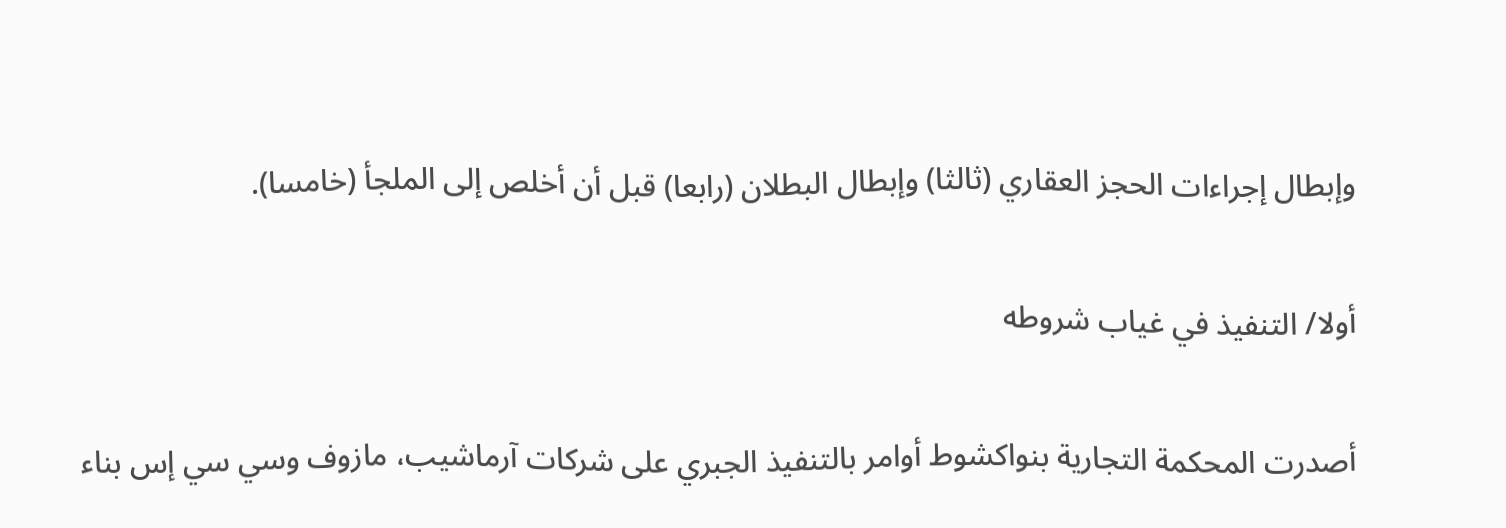وإبطال إجراءات الحجز العقاري (ثالثا) وإبطال البطلان (رابعا) قبل أن أخلص إلى الملجأ (خامسا).

أولا/ التنفيذ في غياب شروطه

أصدرت المحكمة التجارية بنواكشوط أوامر بالتنفيذ الجبري على شركات آرماشيب، مازوف وسي سي إس بناء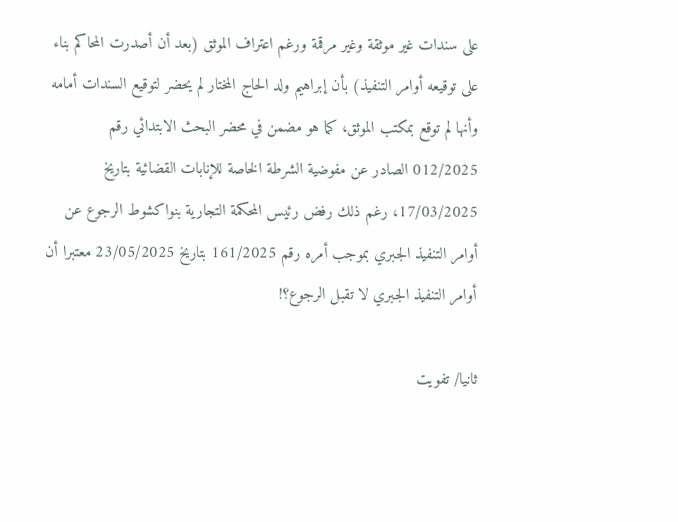على سندات غير موثقة وغير مرقمة ورغم اعتراف الموثق (بعد أن أصدرت المحاكم بناء على توقيعه أوامر التنفيذ) بأن إبراهيم ولد الحاج المختار لم يحضر لتوقيع السندات أمامه وأنها لم توقع بمكتب الموثق، كما هو مضمن في محضر البحث الابتدائي رقم 012/2025 الصادر عن مفوضية الشرطة الخاصة للإنابات القضائية بتاريخ 17/03/2025، رغم ذلك رفض رئيس المحكمة التجارية بنواكشوط الرجوع عن أوامر التنفيذ الجبري بموجب أمره رقم 161/2025 بتاريخ 23/05/2025 معتبرا أن أوامر التنفيذ الجبري لا تقبل الرجوع؟!

ثانيا/ تفويت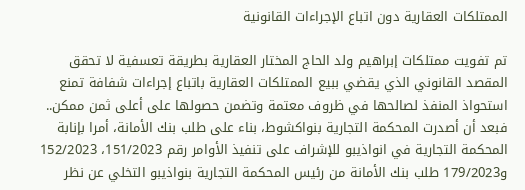الممتلكات العقارية دون اتباع الإجراءات القانونية

تم تفويت ممتلكات إبراهيم ولد الحاج المختار العقارية بطريقة تعسفية لا تحقق المقصد القانوني الذي يقضي ببيع الممتلكات العقارية باتباع إجراءات شفافة تمنع استحواذ المنفذ لصالحها في ظروف معتمة وتضمن حصولها على أعلى ثمن ممكن.. فبعد أن أصدرت المحكمة التجارية بنواكشوط، بناء على طلب بنك الأمانة، أمرا بإنابة المحكمة التجارية في انواذيبو للإشراف على تنفيذ الأوامر رقم 151/2023، 152/2023 و179/2023 طلب بنك الأمانة من رئيس المحكمة التجارية بنواذيبو التخلي عن نظر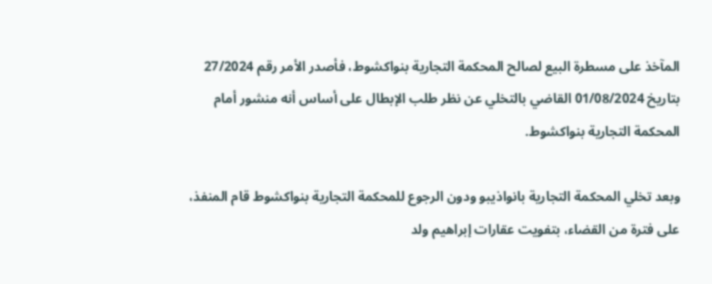المآخذ على مسطرة البيع لصالح المحكمة التجارية بنواكشوط، فأصدر الأمر رقم 27/2024 بتاريخ 01/08/2024 القاضي بالتخلي عن نظر طلب الإبطال على أساس أنه منشور أمام المحكمة التجارية بنواكشوط.

وبعد تخلي المحكمة التجارية بانواذيبو ودون الرجوع للمحكمة التجارية بنواكشوط قام المنفذ، على فترة من القضاء، بتفويت عقارات إبراهيم ولد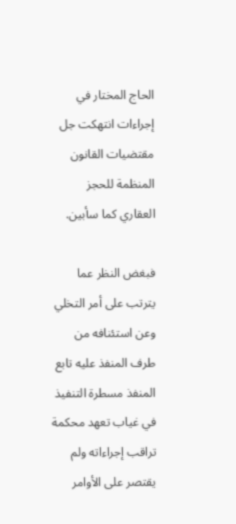الحاج المختار في إجراءات انتهكت جل مقتضيات القانون المنظمة للحجز العقاري كما سأبين.

فبغض النظر عما يترتب على أمر التخلي وعن استئنافه من طرف المنفذ عليه تابع المنفذ مسطرة التنفيذ في غياب تعهد محكمة تراقب إجراءاته ولم يقتصر على الأوامر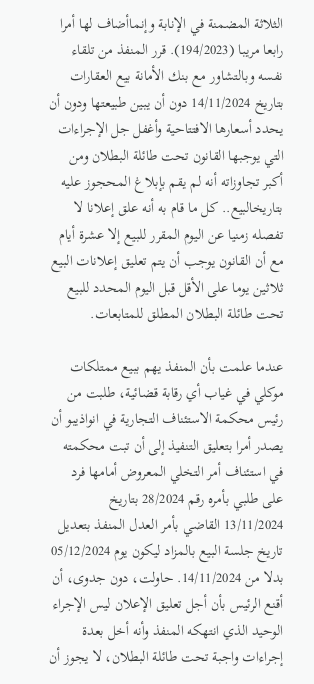الثلاثة المضمنة في الإنابة وإنماأضاف لها أمرا رابعا مريبا (194/2023). قرر المنفذ من تلقاء نفسه وبالتشاور مع بنك الأمانة بيع العقارات بتاريخ 14/11/2024 دون أن يبين طبيعتها ودون أن يحدد أسعارها الافتتاحية وأغفل جل الإجراءات التي يوجبها القانون تحت طائلة البطلان ومن أكبر تجاوزاته أنه لم يقم بإبلاغ المحجوز عليه بتاريخالبيع.. كل ما قام به أنه علق إعلانا لا تفصله زمنيا عن اليوم المقرر للبيع إلا عشرة أيام مع أن القانون يوجب أن يتم تعليق إعلانات البيع ثلاثين يوما على الأقل قبل اليوم المحدد للبيع تحت طائلة البطلان المطلق للمتابعات.

عندما علمت بأن المنفذ يهم ببيع ممتلكات موكلي في غياب أي رقابة قضائية، طلبت من رئيس محكمة الاستئناف التجارية في انواذيبو أن يصدر أمرا بتعليق التنفيذ إلى أن تبت محكمته في استئناف أمر التخلي المعروض أمامها فرد على طلبي بأمره رقم 28/2024 بتاريخ 13/11/2024 القاضي بأمر العدل المنفذ بتعديل تاريخ جلسة البيع بالمزاد ليكون يوم 05/12/2024 بدلا من 14/11/2024. حاولت، دون جدوى، أن أقنع الرئيس بأن أجل تعليق الإعلان ليس الإجراء الوحيد الذي انتهكه المنفذ وأنه أخل بعدة إجراءات واجبة تحت طائلة البطلان، لا يجوز أن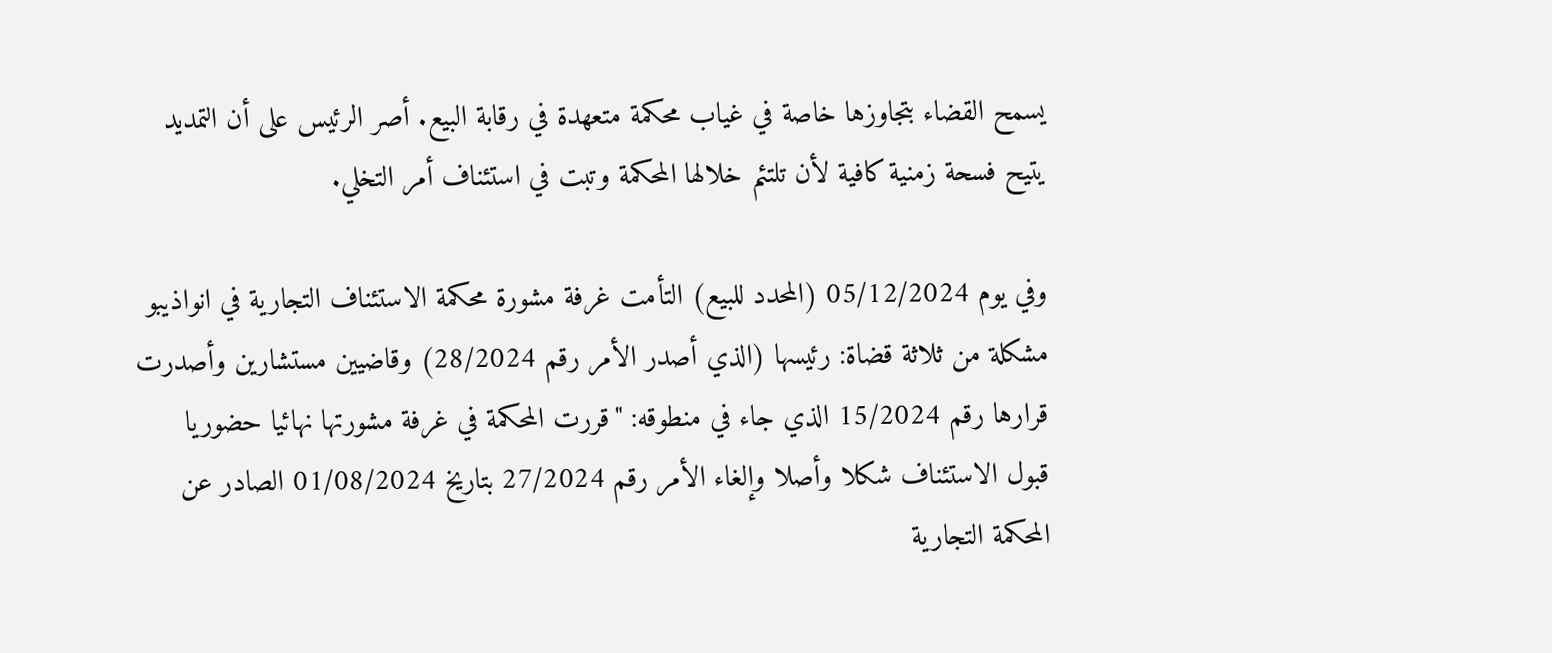يسمح القضاء بتجاوزها خاصة في غياب محكمة متعهدة في رقابة البيع. أصر الرئيس على أن التمديد يتيح فسحة زمنية كافية لأن تلتئم خلالها المحكمة وتبت في استئناف أمر التخلي.

وفي يوم 05/12/2024 (المحدد للبيع) التأمت غرفة مشورة محكمة الاستئناف التجارية في انواذيبو مشكلة من ثلاثة قضاة: رئيسها (الذي أصدر الأمر رقم 28/2024) وقاضيين مستشارين وأصدرت قرارها رقم 15/2024 الذي جاء في منطوقه: "قررت المحكمة في غرفة مشورتها نهائيا حضوريا قبول الاستئناف شكلا وأصلا وإلغاء الأمر رقم 27/2024 بتاريخ 01/08/2024 الصادر عن المحكمة التجارية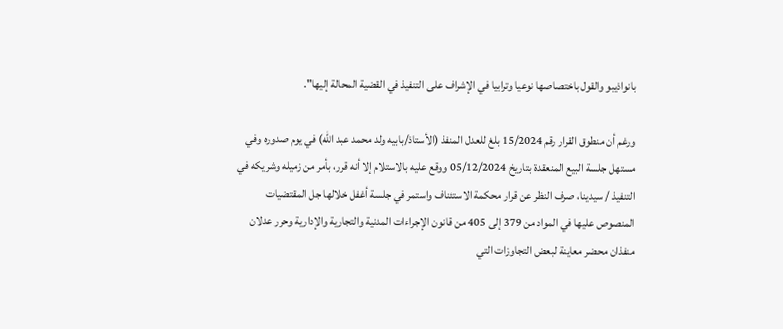بانواذيبو والقول باختصاصها نوعيا وترابيا في الإشراف على التنفيذ في القضية المحالة إليها".

ورغم أن منطوق القرار رقم 15/2024 بلغ للعدل المنفذ (الأستاذ/بابيه ولد محمد عبد الله) في يوم صدوره وفي مستهل جلسة البيع المنعقدة بتاريخ 05/12/2024 ووقع عليه بالاستلام إلا أنه قرر، بأمر من زميله وشريكه في التنفيذ / سيدينا، صرف النظر عن قرار محكمة الاستئناف واستمر في جلسة أغفل خلالها جل المقتضيات المنصوص عليها في المواد من 379 إلى 405 من قانون الإجراءات المدنية والتجارية والإدارية وحرر عدلان منفذان محضر معاينة لبعض التجاوزات التي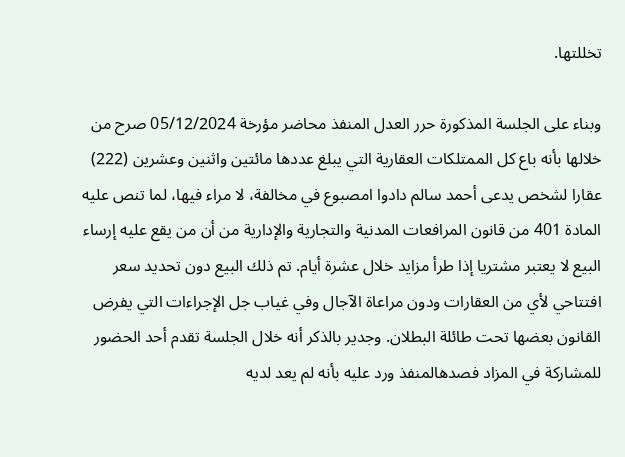تخللتها.

وبناء على الجلسة المذكورة حرر العدل المنفذ محاضر مؤرخة 05/12/2024 صرح من خلالها بأنه باع كل الممتلكات العقارية التي يبلغ عددها مائتين واثنين وعشرين (222) عقارا لشخص يدعى أحمد سالم دادوا امصبوع في مخالفة، لا مراء فيها، لما تنص عليه المادة 401 من قانون المرافعات المدنية والتجارية والإدارية من أن من يقع عليه إرساء البيع لا يعتبر مشتريا إذا طرأ مزايد خلال عشرة أيام. تم ذلك البيع دون تحديد سعر افتتاحي لأي من العقارات ودون مراعاة الآجال وفي غياب جل الإجراءات التي يفرض القانون بعضها تحت طائلة البطلان. وجدير بالذكر أنه خلال الجلسة تقدم أحد الحضور للمشاركة في المزاد فصدهالمنفذ ورد عليه بأنه لم يعد لديه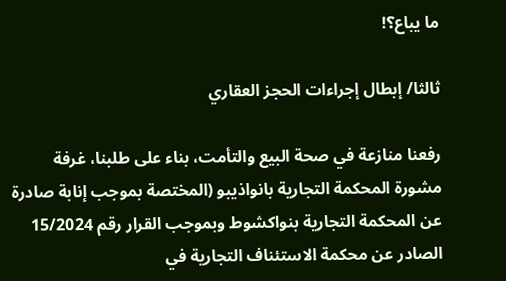ما يباع؟!

ثالثا/ إبطال إجراءات الحجز العقاري

رفعنا منازعة في صحة البيع والتأمت، بناء على طلبنا، غرفة مشورة المحكمة التجارية بانواذيبو (المختصة بموجب إنابة صادرة عن المحكمة التجارية بنواكشوط وبموجب القرار رقم 15/2024 الصادر عن محكمة الاستئناف التجارية في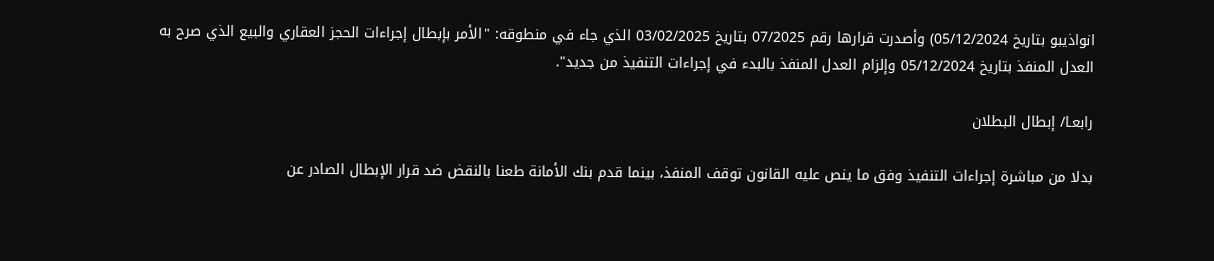انواذيبو بتاريخ 05/12/2024) وأصدرت قرارها رقم 07/2025 بتاريخ 03/02/2025 الذي جاء في منطوقه: "الأمر بإبطال إجراءات الحجز العقاري والبيع الذي صرح به العدل المنفذ بتاريخ 05/12/2024 وإلزام العدل المنفذ بالبدء في إجراءات التنفيذ من جديد".

رابعـا/ إبطال البطلان

بدلا من مباشرة إجراءات التنفيذ وفق ما ينص عليه القانون توقف المنفذ، بينما قدم بنك الأمانة طعنا بالنقض ضد قرار الإبطال الصادر عن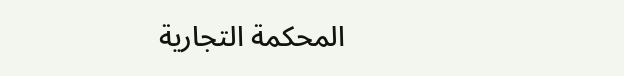المحكمة التجارية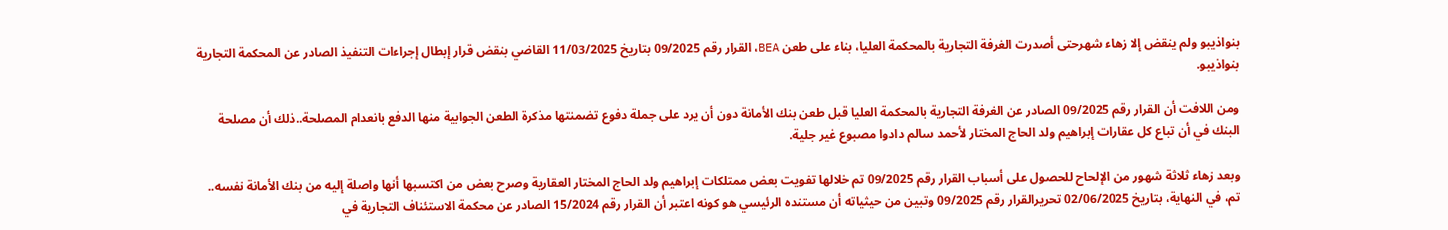بنواذيبو ولم ينقض إلا زهاء شهرحتى أصدرت الغرفة التجارية بالمحكمة العليا، بناء على طعن BEA، القرار رقم 09/2025 بتاريخ 11/03/2025 القاضي بنقض قرار إبطال إجراءات التنفيذ الصادر عن المحكمة التجارية بنواذيبو.

ومن اللافت أن القرار رقم 09/2025 الصادر عن الغرفة التجارية بالمحكمة العليا قبل طعن بنك الأمانة دون أن يرد على جملة دفوع تضمنتها مذكرة الطعن الجوابية منها الدفع بانعدام المصلحة..ذلك أن مصلحة البنك في أن تباع كل عقارات إبراهيم ولد الحاج المختار لأحمد سالم دادوا مصبوع غير جلية.

وبعد زهاء ثلاثة شهور من الإلحاح للحصول على أسباب القرار رقم 09/2025 تم خلالها تفويت بعض ممتلكات إبراهيم ولد الحاج المختار العقارية وصرح بعض من اكتسبها أنها واصلة إليه من بنك الأمانة نفسه.. تم، في النهاية، بتاريخ 02/06/2025 تحريرالقرار رقم 09/2025 وتبين من حيثياته أن مستنده الرئيسي هو كونه اعتبر أن القرار رقم 15/2024 الصادر عن محكمة الاستئناف التجارية في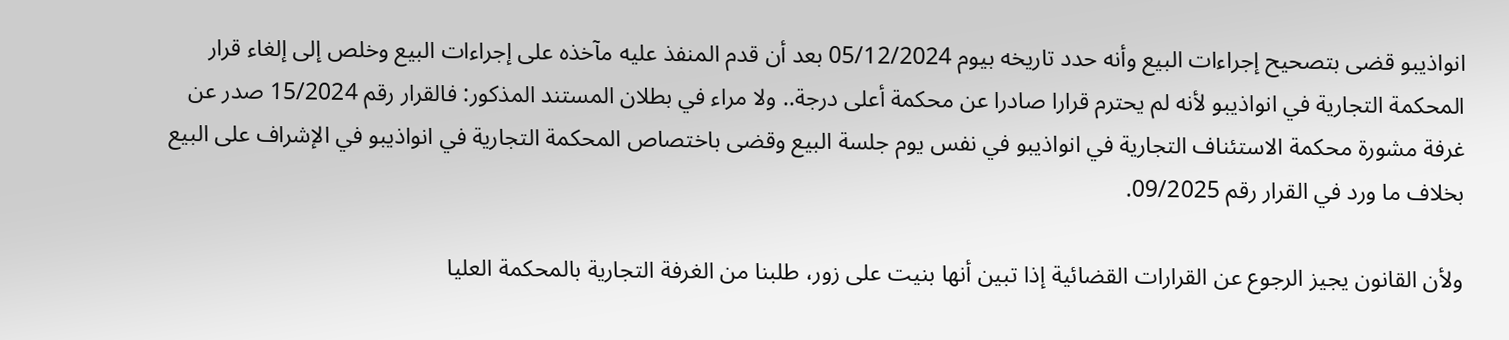انواذيبو قضى بتصحيح إجراءات البيع وأنه حدد تاريخه بيوم 05/12/2024 بعد أن قدم المنفذ عليه مآخذه على إجراءات البيع وخلص إلى إلغاء قرار المحكمة التجارية في انواذيبو لأنه لم يحترم قرارا صادرا عن محكمة أعلى درجة.. ولا مراء في بطلان المستند المذكور: فالقرار رقم 15/2024 صدر عن غرفة مشورة محكمة الاستئناف التجارية في انواذيبو في نفس يوم جلسة البيع وقضى باختصاص المحكمة التجارية في انواذيبو في الإشراف على البيع بخلاف ما ورد في القرار رقم 09/2025.

ولأن القانون يجيز الرجوع عن القرارات القضائية إذا تبين أنها بنيت على زور، طلبنا من الغرفة التجارية بالمحكمة العليا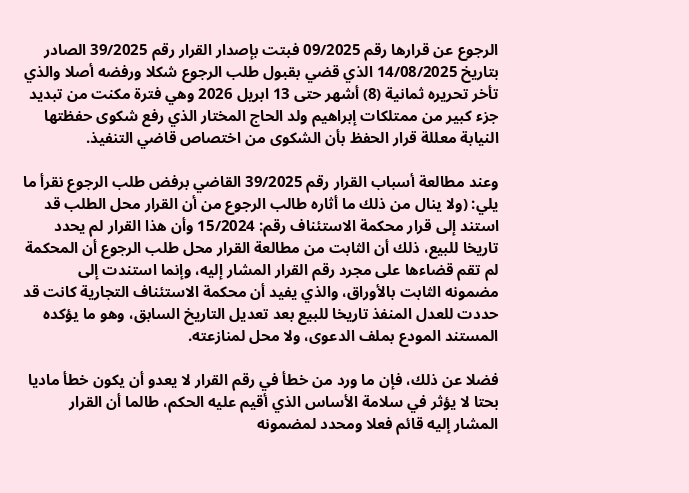الرجوع عن قرارها رقم 09/2025 فبتت بإصدار القرار رقم 39/2025 الصادر بتاريخ 14/08/2025 الذي قضي بقبول طلب الرجوع شكلا ورفضه أصلا والذي تأخر تحريره ثمانية (8) أشهر حتى 13 ابريل 2026 وهي فترة مكنت من تبديد جزء كبير من ممتلكات إبراهيم ولد الحاج المختار الذي رفع شكوى حفظتها النيابة معللة قرار الحفظ بأن الشكوى من اختصاص قاضي التنفيذ.

وعند مطالعة أسباب القرار رقم 39/2025 القاضي برفض طلب الرجوع نقرأ ما يلي: (ولا ينال من ذلك ما أثاره طالب الرجوع من أن القرار محل الطلب قد استند إلى قرار محكمة الاستئناف رقم: 15/2024 وأن هذا القرار لم يحدد تاريخا للبيع، ذلك أن الثابت من مطالعة القرار محل طلب الرجوع أن المحكمة لم تقم قضاءها على مجرد رقم القرار المشار إليه، وإنما استندت إلى مضمونه الثابت بالأوراق، والذي يفيد أن محكمة الاستئناف التجارية كانت قد حددت للعدل المنفذ تاريخا للبيع بعد تعديل التاريخ السابق، وهو ما يؤكده المستند المودع بملف الدعوى، ولا محل لمنازعته.

فضلا عن ذلك، فإن ما ورد من خطأ في رقم القرار لا يعدو أن يكون خطأ ماديا بحتا لا يؤثر في سلامة الأساس الذي أقيم عليه الحكم، طالما أن القرار المشار إليه قائم فعلا ومحدد لمضمونه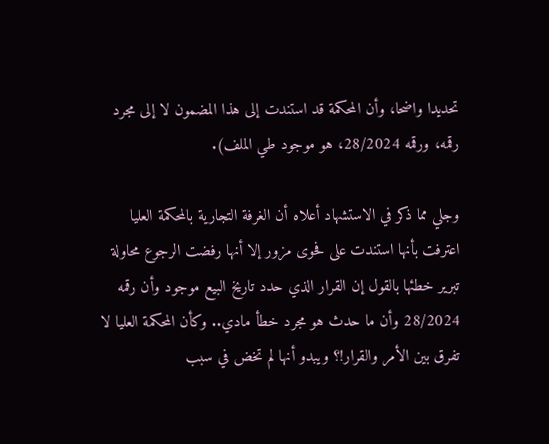تحديدا واضحا، وأن المحكمة قد استندت إلى هذا المضمون لا إلى مجرد رقمه، ورقمه 28/2024، هو موجود طي الملف).

وجلي مما ذكر في الاستشهاد أعلاه أن الغرفة التجارية بالمحكمة العليا اعترفت بأنها استندت على فحوى مزور إلا أنها رفضت الرجوع محاولة تبرير خطئها بالقول إن القرار الذي حدد تاريخ البيع موجود وأن رقمه 28/2024 وأن ما حدث هو مجرد خطأ مادي.. وكأن المحكمة العليا لا تفرق بين الأمر والقرار!؟ ويبدو أنها لم تخض في سبب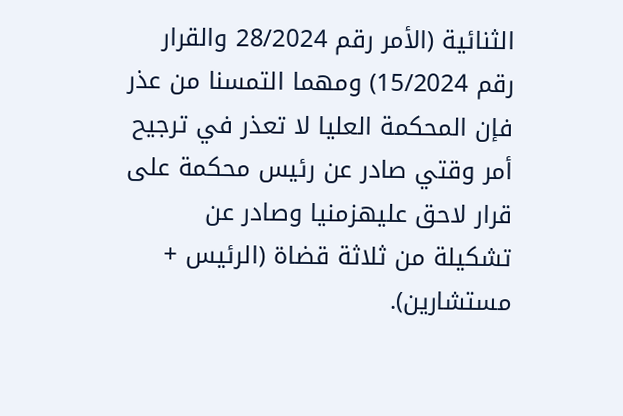الثنائية (الأمر رقم 28/2024 والقرار رقم 15/2024) ومهما التمسنا من عذر فإن المحكمة العليا لا تعذر في ترجيح أمر وقتي صادر عن رئيس محكمة على قرار لاحق عليهزمنيا وصادر عن تشكيلة من ثلاثة قضاة (الرئيس + مستشارين).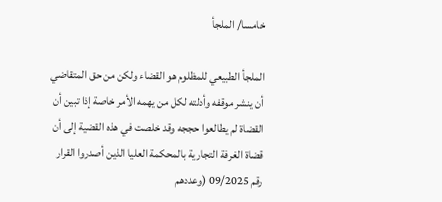خامسا/ الملجأ

الملجأ الطبيعي للمظلوم هو القضاء ولكن من حق المتقاضي أن ينشر موقفه وأدلته لكل من يهمه الأمر خاصة إذا تبين أن القضاة لم يطالعوا حججه وقد خلصت في هذه القضية إلى أن قضاة الغرفة التجارية بالمحكمة العليا الذين أصدروا القرار رقم 09/2025 (وعددهم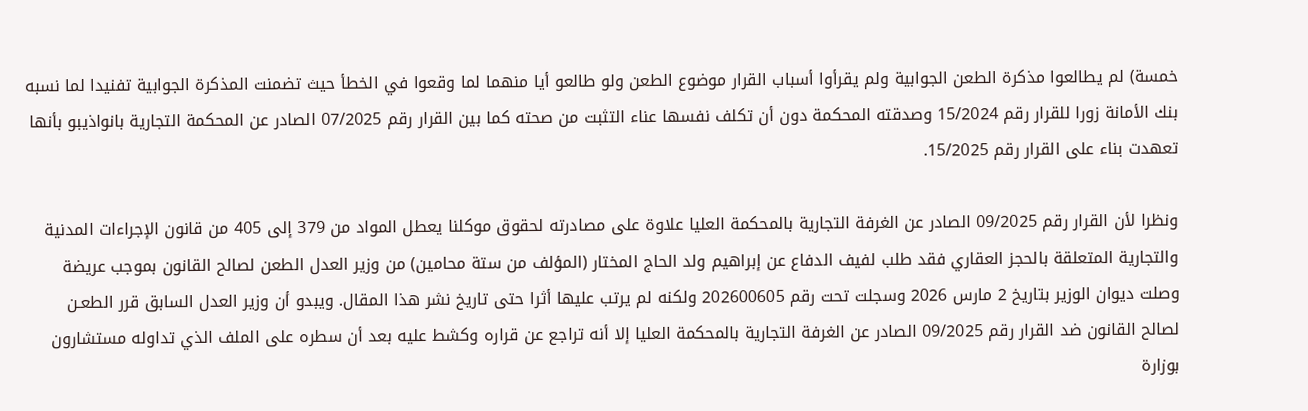خمسة) لم يطالعوا مذكرة الطعن الجوابية ولم يقرأوا أسباب القرار موضوع الطعن ولو طالعو أيا منهما لما وقعوا في الخطأ حيث تضمنت المذكرة الجوابية تفنيدا لما نسبه بنك الأمانة زورا للقرار رقم 15/2024 وصدقته المحكمة دون أن تكلف نفسها عناء التثبت من صحته كما بين القرار رقم 07/2025 الصادر عن المحكمة التجارية بانواذيبو بأنها تعهدت بناء على القرار رقم 15/2025.

ونظرا لأن القرار رقم 09/2025 الصادر عن الغرفة التجارية بالمحكمة العليا علاوة على مصادرته لحقوق موكلنا يعطل المواد من 379 إلى 405 من قانون الإجراءات المدنية والتجارية المتعلقة بالحجز العقاري فقد طلب لفيف الدفاع عن إبراهيم ولد الحاج المختار (المؤلف من ستة محامين) من وزير العدل الطعن لصالح القانون بموجب عريضة وصلت ديوان الوزير بتاريخ 2 مارس 2026 وسجلت تحت رقم 202600605 ولكنه لم يرتب عليها أثرا حتى تاريخ نشر هذا المقال. ويبدو أن وزير العدل السابق قرر الطعـن لصالح القانون ضد القرار رقم 09/2025 الصادر عن الغرفة التجارية بالمحكمة العليا إلا أنه تراجع عن قراره وكشط عليه بعد أن سطره على الملف الذي تداوله مستشارون بوزارة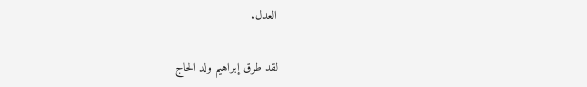العدل.

لقد طرق إبراهيم ولد الحاج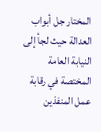المختار جل أبواب العدالة حيث لجأ إلى النيابة العامة المختصة في رقابة عمل المنفذين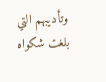وتأديبهم التي بلغت شكواه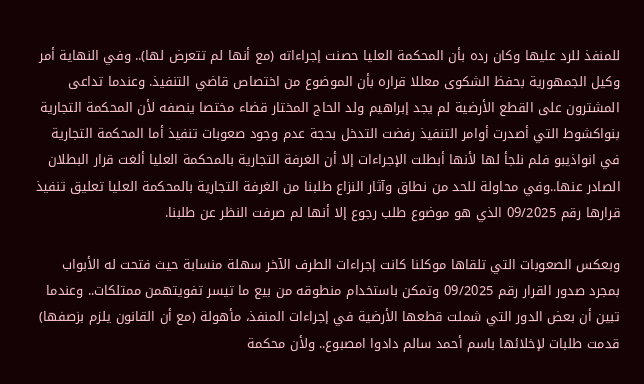للمنفذ للرد عليها وكان رده بأن المحكمة العليا حصنت إجراءاته (مع أنها لم تتعرض لها).. وفي النهاية أمر وكيل الجمهورية بحفظ الشكوى معللا قراره بأن الموضوع من اختصاص قاضي التنفيذ. وعندما تداعى المشترون على القطع الأرضية لم يجد إبراهيم ولد الحاج المختار قضاء مختصا ينصفه لأن المحكمة التجارية بنواكشوط التي أصدرت أوامر التنفيذ رفضت التدخل بحجة عدم وجود صعوبات تنفيذ أما المحكمة التجارية في انواذيبو فلم نلجأ لها لأنها أبطلت الإجراءات إلا أن الغرفة التجارية بالمحكمة العليا ألغت قرار البطلان الصادر عنها..وفي محاولة للحد من نطاق وآثار النزاع طلبنا من الغرفة التجارية بالمحكمة العليا تعليق تنفيذ قرارها رقم 09/2025 الذي هو موضوع طلب رجوع إلا أنها لم صرفت النظر عن طلبنا.

وبعكس الصعوبات التي تلقاها موكلنا كانت إجراءات الطرف الآخر سهلة منسابة حيث فتحت له الأبواب بمجرد صدور القرار رقم 09/2025 وتمكن باستخدام منطوقه من بيع ما تيسر تفويتهمن ممتلكات.. وعندما تبين أن بعض الدور التي شملت قطعها الأرضية في إجراءات المنفذ، مأهولة (مع أن القانون يلزم بزصفها) قدمت طلبات لإخلائها باسم أحمد سالم دادوا امصبوع.. ولأن محكمة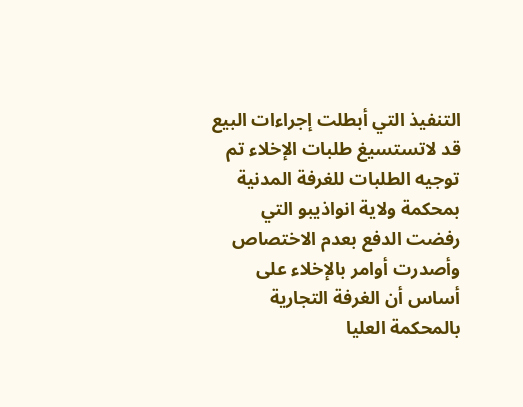التنفيذ التي أبطلت إجراءات البيع قد لاتستسيغ طلبات الإخلاء تم توجيه الطلبات للغرفة المدنية بمحكمة ولاية انواذيبو التي رفضت الدفع بعدم الاختصاص وأصدرت أوامر بالإخلاء على أساس أن الغرفة التجارية بالمحكمة العليا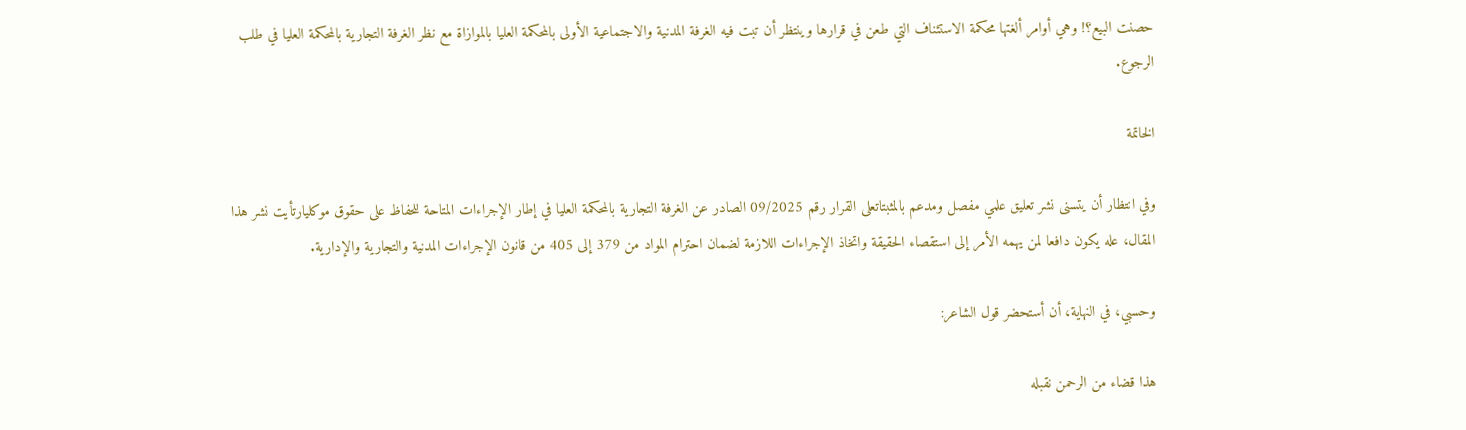حصنت البيع؟! وهي أوامر ألغتها محكمة الاستئناف التي طعن في قرارها وينتظر أن تبت فيه الغرفة المدنية والاجتماعية الأولى بالمحكمة العليا بالموازاة مع نظر الغرفة التجارية بالمحكمة العليا في طلب الرجوع.

الخاتمة

وفي انتظار أن يتسنى نشر تعليق علمي مفصل ومدعم بالمثبتاتعلى القرار رقم 09/2025 الصادر عن الغرفة التجارية بالمحكمة العليا في إطار الإجراءات المتاحة للحفاظ على حقوق موكليارتأيت نشر هذا المقال، عله يكون دافعا لمن يهمه الأمر إلى استقصاء الحقيقة واتخاذ الإجراءات اللازمة لضمان احترام المواد من 379 إلى 405 من قانون الإجراءات المدنية والتجارية والإدارية.

وحسبي، في النهاية، أن أستحضر قول الشاعر:

هذا قضاء من الرحمن نقبله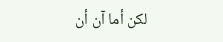لكن أما آن أن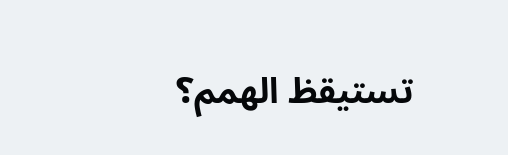تستيقظ الهمم؟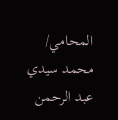المحامي/ محمد سيدي عبد الرحمن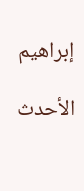إبراهيم

الأحدث